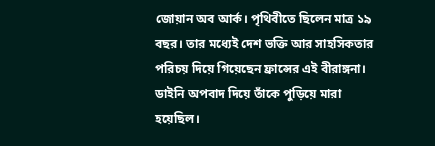জোয়ান অব আর্ক। পৃথিবীতে ছিলেন মাত্র ১৯ বছর। তার মধ্যেই দেশ ভক্তি আর সাহসিকতার পরিচয় দিয়ে গিয়েছেন ফ্রান্সের এই বীরাঙ্গনা। ডাইনি অপবাদ দিয়ে তাঁকে পুড়িয়ে মারা হয়েছিল।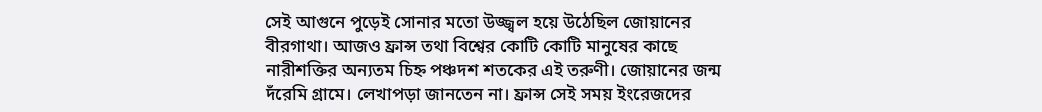সেই আগুনে পুড়েই সোনার মতো উজ্জ্বল হয়ে উঠেছিল জোয়ানের বীরগাথা। আজও ফ্রান্স তথা বিশ্বের কোটি কোটি মানুষের কাছে নারীশক্তির অন্যতম চিহ্ন পঞ্চদশ শতকের এই তরুণী। জোয়ানের জন্ম দঁরেমি গ্ৰামে। লেখাপড়া জানতেন না। ফ্রান্স সেই সময় ইংরেজদের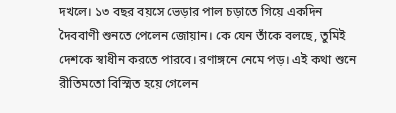দখলে। ১৩ বছর বয়সে ভেড়ার পাল চড়াতে গিয়ে একদিন দৈববাণী শুনতে পেলেন জোয়ান। কে যেন তাঁকে বলছে, তুমিই দেশকে স্বাধীন করতে পারবে। রণাঙ্গনে নেমে পড়। এই কথা শুনে রীতিমতো বিস্মিত হয়ে গেলেন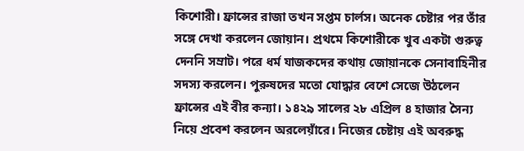কিশোরী। ফ্রান্সের রাজা তখন সপ্তম চার্লস। অনেক চেষ্টার পর তাঁর সঙ্গে দেখা করলেন জোয়ান। প্রথমে কিশোরীকে খুব একটা গুরুত্ব দেননি সম্রাট। পরে ধর্ম যাজকদের কথায় জোয়ানকে সেনাবাহিনীর সদস্য করলেন। পুরুষদের মতো যোদ্ধার বেশে সেজে উঠলেন ফ্রান্সের এই বীর কন্যা। ১৪২৯ সালের ২৮ এপ্রিল ৪ হাজার সৈন্য নিয়ে প্রবেশ করলেন অরলেয়াঁরে। নিজের চেষ্টায় এই অবরুদ্ধ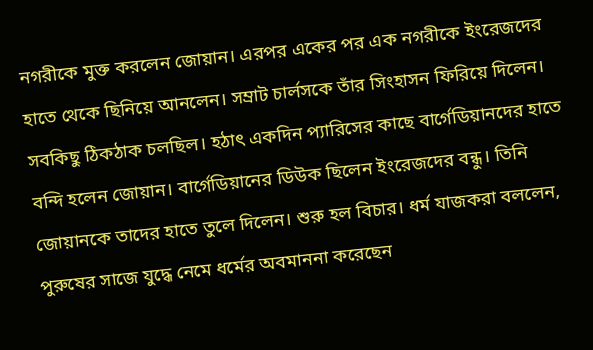নগরীকে মুক্ত করলেন জোয়ান। এরপর একের পর এক নগরীকে ইংরেজদের হাতে থেকে ছিনিয়ে আনলেন। সম্রাট চার্লসকে তাঁর সিংহাসন ফিরিয়ে দিলেন। সবকিছু ঠিকঠাক চলছিল। হঠাৎ একদিন প্যারিসের কাছে বার্গেডিয়ানদের হাতে বন্দি হলেন জোয়ান। বার্গেডিয়ানের ডিউক ছিলেন ইংরেজদের বন্ধু। তিনি জোয়ানকে তাদের হাতে তুলে দিলেন। শুরু হল বিচার। ধর্ম যাজকরা বললেন, পুরুষের সাজে যুদ্ধে নেমে ধর্মের অবমাননা করেছেন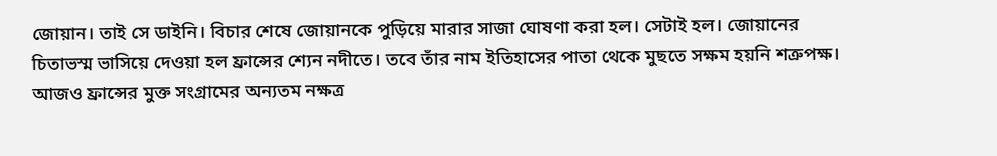জোয়ান। তাই সে ডাইনি। বিচার শেষে জোয়ানকে পুড়িয়ে মারার সাজা ঘোষণা করা হল। সেটাই হল। জোয়ানের চিতাভস্ম ভাসিয়ে দেওয়া হল ফ্রান্সের শ্যেন নদীতে। তবে তাঁর নাম ইতিহাসের পাতা থেকে মুছতে সক্ষম হয়নি শত্রুপক্ষ। আজও ফ্রান্সের মুক্ত সংগ্ৰামের অন্যতম নক্ষত্র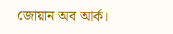জোয়ান অব আর্ক।